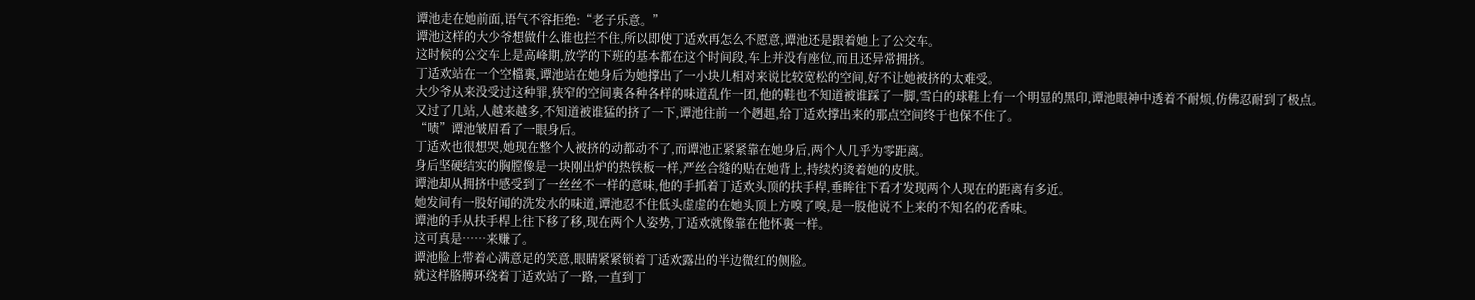谭池走在她前面,语气不容拒绝:“老子乐意。”
谭池这样的大少爷想做什么谁也拦不住,所以即使丁适欢再怎么不愿意,谭池还是跟着她上了公交车。
这时候的公交车上是高峰期,放学的下班的基本都在这个时间段,车上并没有座位,而且还异常拥挤。
丁适欢站在一个空檔裏,谭池站在她身后为她撑出了一小块儿相对来说比较宽松的空间,好不让她被挤的太难受。
大少爷从来没受过这种罪,狭窄的空间裏各种各样的味道乱作一团,他的鞋也不知道被谁踩了一脚,雪白的球鞋上有一个明显的黑印,谭池眼神中透着不耐烦,仿佛忍耐到了极点。
又过了几站,人越来越多,不知道被谁猛的挤了一下,谭池往前一个趔趄,给丁适欢撑出来的那点空间终于也保不住了。
“啧”谭池皱眉看了一眼身后。
丁适欢也很想哭,她现在整个人被挤的动都动不了,而谭池正紧紧靠在她身后,两个人几乎为零距离。
身后坚硬结实的胸膛像是一块刚出炉的热铁板一样,严丝合缝的贴在她背上,持续灼烫着她的皮肤。
谭池却从拥挤中感受到了一丝丝不一样的意味,他的手抓着丁适欢头顶的扶手桿,垂眸往下看才发现两个人现在的距离有多近。
她发间有一股好闻的洗发水的味道,谭池忍不住低头虚虚的在她头顶上方嗅了嗅,是一股他说不上来的不知名的花香味。
谭池的手从扶手桿上往下移了移,现在两个人姿势,丁适欢就像靠在他怀裏一样。
这可真是……来赚了。
谭池脸上带着心满意足的笑意,眼睛紧紧锁着丁适欢露出的半边微红的侧脸。
就这样胳膊环绕着丁适欢站了一路,一直到丁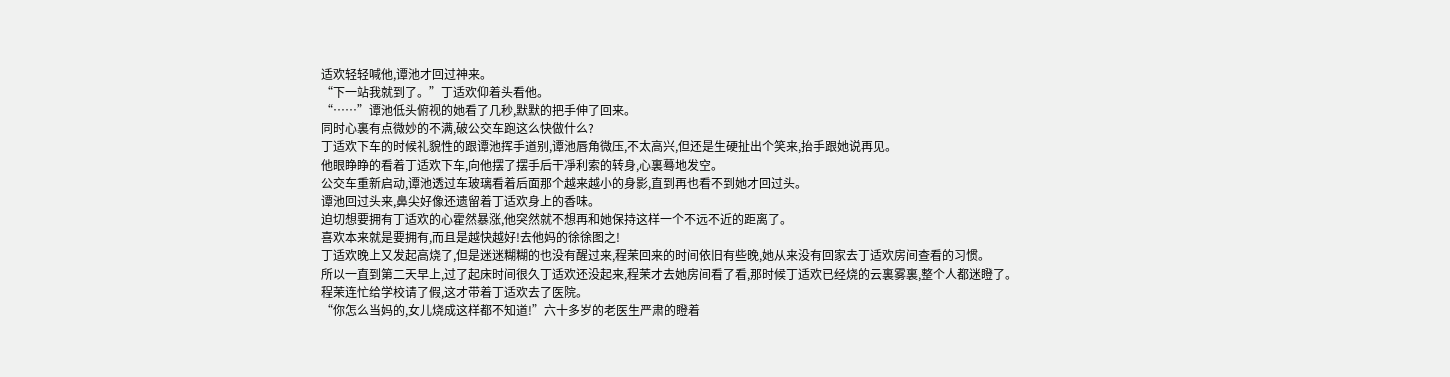适欢轻轻喊他,谭池才回过神来。
“下一站我就到了。”丁适欢仰着头看他。
“……”谭池低头俯视的她看了几秒,默默的把手伸了回来。
同时心裏有点微妙的不满,破公交车跑这么快做什么?
丁适欢下车的时候礼貌性的跟谭池挥手道别,谭池唇角微压,不太高兴,但还是生硬扯出个笑来,抬手跟她说再见。
他眼睁睁的看着丁适欢下车,向他摆了摆手后干凈利索的转身,心裏蓦地发空。
公交车重新启动,谭池透过车玻璃看着后面那个越来越小的身影,直到再也看不到她才回过头。
谭池回过头来,鼻尖好像还遗留着丁适欢身上的香味。
迫切想要拥有丁适欢的心霍然暴涨,他突然就不想再和她保持这样一个不远不近的距离了。
喜欢本来就是要拥有,而且是越快越好!去他妈的徐徐图之!
丁适欢晚上又发起高烧了,但是迷迷糊糊的也没有醒过来,程茉回来的时间依旧有些晚,她从来没有回家去丁适欢房间查看的习惯。
所以一直到第二天早上,过了起床时间很久丁适欢还没起来,程茉才去她房间看了看,那时候丁适欢已经烧的云裏雾裏,整个人都迷瞪了。
程茉连忙给学校请了假,这才带着丁适欢去了医院。
“你怎么当妈的,女儿烧成这样都不知道!”六十多岁的老医生严肃的瞪着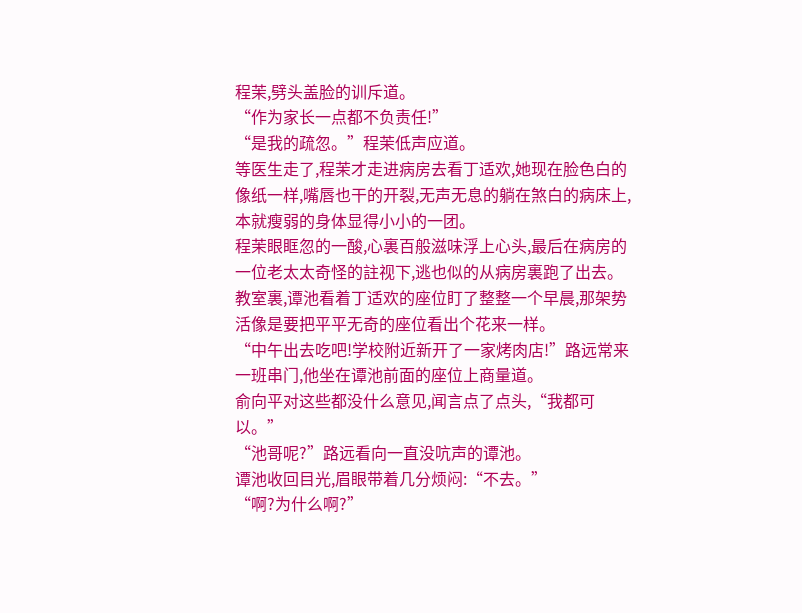程茉,劈头盖脸的训斥道。
“作为家长一点都不负责任!”
“是我的疏忽。”程茉低声应道。
等医生走了,程茉才走进病房去看丁适欢,她现在脸色白的像纸一样,嘴唇也干的开裂,无声无息的躺在煞白的病床上,本就瘦弱的身体显得小小的一团。
程茉眼眶忽的一酸,心裏百般滋味浮上心头,最后在病房的一位老太太奇怪的註视下,逃也似的从病房裏跑了出去。
教室裏,谭池看着丁适欢的座位盯了整整一个早晨,那架势活像是要把平平无奇的座位看出个花来一样。
“中午出去吃吧!学校附近新开了一家烤肉店!”路远常来一班串门,他坐在谭池前面的座位上商量道。
俞向平对这些都没什么意见,闻言点了点头,“我都可以。”
“池哥呢?”路远看向一直没吭声的谭池。
谭池收回目光,眉眼带着几分烦闷:“不去。”
“啊?为什么啊?”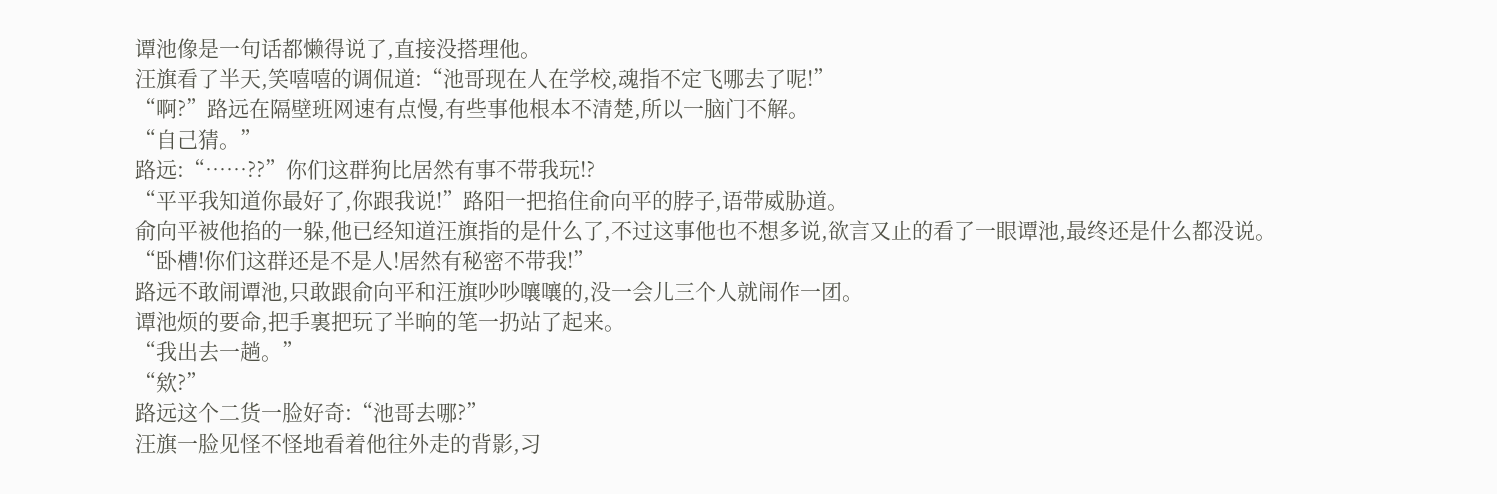谭池像是一句话都懒得说了,直接没搭理他。
汪旗看了半天,笑嘻嘻的调侃道:“池哥现在人在学校,魂指不定飞哪去了呢!”
“啊?”路远在隔壁班网速有点慢,有些事他根本不清楚,所以一脑门不解。
“自己猜。”
路远:“……??”你们这群狗比居然有事不带我玩!?
“平平我知道你最好了,你跟我说!”路阳一把掐住俞向平的脖子,语带威胁道。
俞向平被他掐的一躲,他已经知道汪旗指的是什么了,不过这事他也不想多说,欲言又止的看了一眼谭池,最终还是什么都没说。
“卧槽!你们这群还是不是人!居然有秘密不带我!”
路远不敢闹谭池,只敢跟俞向平和汪旗吵吵嚷嚷的,没一会儿三个人就闹作一团。
谭池烦的要命,把手裏把玩了半晌的笔一扔站了起来。
“我出去一趟。”
“欸?”
路远这个二货一脸好奇:“池哥去哪?”
汪旗一脸见怪不怪地看着他往外走的背影,习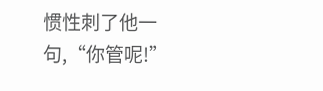惯性刺了他一句,“你管呢!”